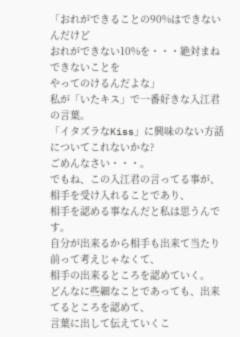「おれができることの90%はできないんだけど
おれができない10%を・・・絶対まねできないことを
やってのけるんだよな」
私が「いたキス」で一番好きな入江君の言葉。
「イタズラなKiss」に興味のない方話についてこれないかな?
ごめんなさい・・・。
でもね、この入江君の言ってる事が、相手を受け入れることであり、
相手を認める事なんだと私は思うんです。
自分が出来るから相手も出来て当たり前って考えじゃなくて、
相手の出来るところを認めていく。
どんなに些細なことであっても、出来てるところを認めて、
言葉に出して伝えていくこ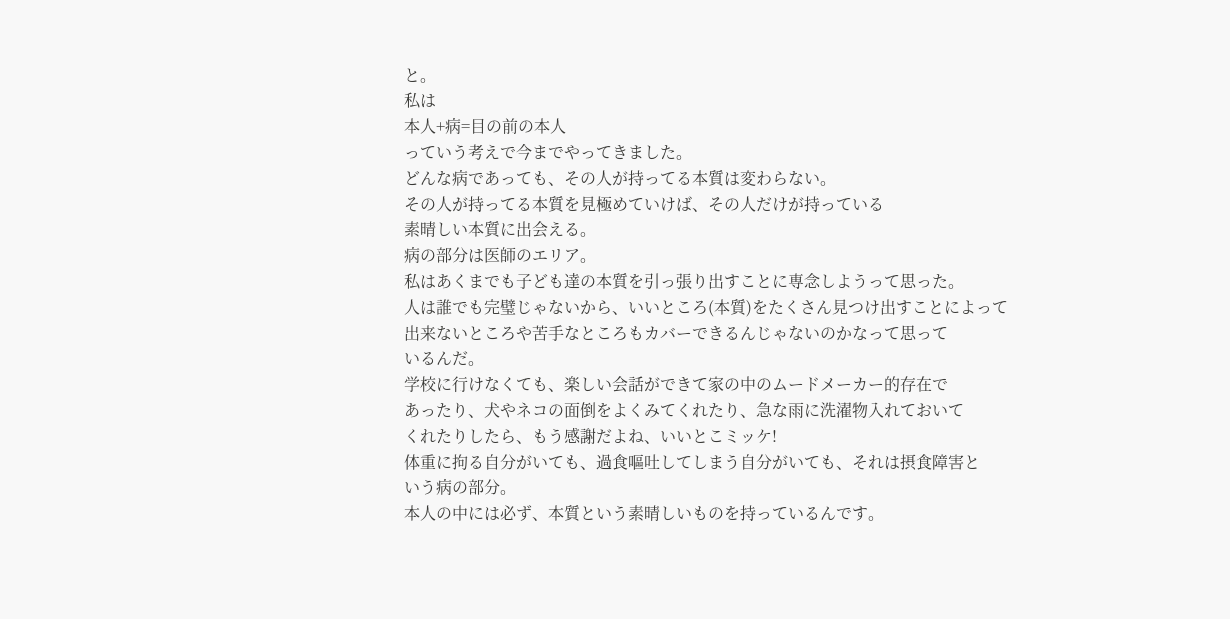と。
私は
本人+病=目の前の本人
っていう考えで今までやってきました。
どんな病であっても、その人が持ってる本質は変わらない。
その人が持ってる本質を見極めていけば、その人だけが持っている
素晴しい本質に出会える。
病の部分は医師のエリア。
私はあくまでも子ども達の本質を引っ張り出すことに専念しようって思った。
人は誰でも完璧じゃないから、いいところ(本質)をたくさん見つけ出すことによって
出来ないところや苦手なところもカバーできるんじゃないのかなって思って
いるんだ。
学校に行けなくても、楽しい会話ができて家の中のムードメーカー的存在で
あったり、犬やネコの面倒をよくみてくれたり、急な雨に洗濯物入れておいて
くれたりしたら、もう感謝だよね、いいとこミッケ!
体重に拘る自分がいても、過食嘔吐してしまう自分がいても、それは摂食障害と
いう病の部分。
本人の中には必ず、本質という素晴しいものを持っているんです。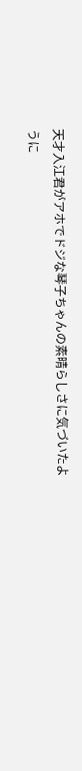天才入江君がアホでドジな琴子ちゃんの素晴らしさに気づいたように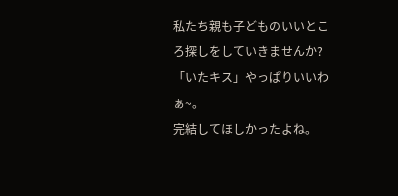私たち親も子どものいいところ探しをしていきませんか?
「いたキス」やっぱりいいわぁ~。
完結してほしかったよね。